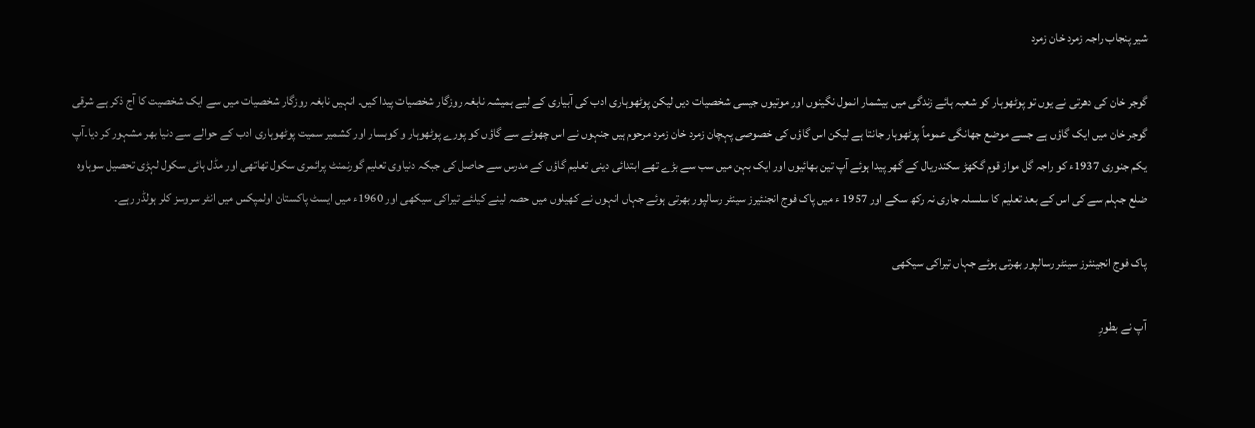شیر پنجاب راجہ زمرد خان زمرد

گوجر خان کی دھرتی نے یوں تو پوٹھوہار کو شعبہ ہائے زندگی میں بیشمار انمول نگینوں اور موتیوں جیسی شخصیات دیں لیکن پوٹھوہاری ادب کی آبیاری کے لیے ہمیشہ نابغہ روزگار شخصیات پیدا کیں۔ انہیں نابغہ روزگار شخصیات میں سے ایک شخصیت کا آج ذکر ہے شرقی گوجر خان میں ایک گاؤں ہے جسے موضع جھانگی عموماً پوٹھوہار جانتا ہے لیکن اس گاؤں کی خصوصی پہچان زمرد خان زمرد مرحوم ہیں جنہوں نے اس چھوٹے سے گاؤں کو پورے پوٹھوہار و کوہسار اور کشمیر سمیت پوٹھوہاری ادب کے حوالے سے دنیا بھر مشہور کر دیا۔آپ یکم جنوری 1937ء کو راجہ گل مواز قوم گکھڑ سکندریال کے گھر پیدا ہوئے آپ تین بھائیوں اور ایک بہن میں سب سے بڑے تھے ابتدائی دینی تعلیم گاؤں کے مدرس سے حاصل کی جبکہ دنیاوی تعلیم گورنمنٹ پرائمری سکول تھاتھی اور مڈل ہائی سکول لہڑی تحصیل سوہاوہ ضلع جہلم سے کی اس کے بعد تعلیم کا سلسلہ جاری نہ رکھ سکے اور 1957 ء میں پاک فوج انجنئیرز سینٹر رسالپور بھرتی ہوئے جہاں انہوں نے کھیلوں میں حصہ لینے کیلئے تیراکی سیکھی اور 1960ء میں ایسٹ پاکستان اولمپکس میں انٹر سروسز کلر ہولڈر رہے۔

پاک فوج انجینئرز سینٹر رسالپور بھرتی ہوئے جہاں تیراکی سیکھی

آپ نے بطورِ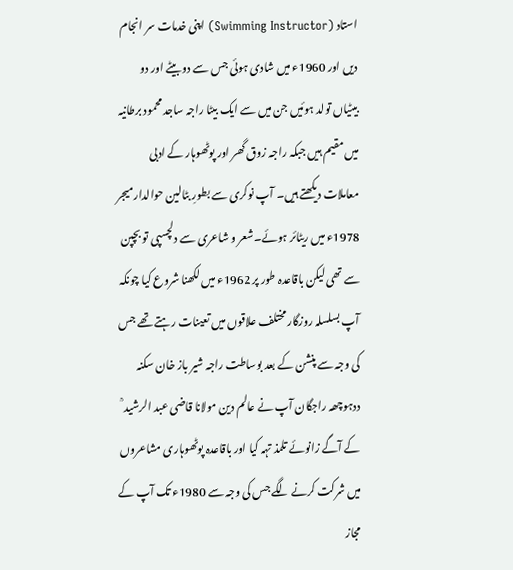استاد (Swimming Instructor) اپنی خدمات سر انجام دیں اور 1960ء میں شادی ہوئی جس سے دو بیٹے اور دو بیٹیاں تولد ہوئیں جن میں سے ایک بیٹا راجہ ساجد محمود برطانیہ میں مقیم ہیں جبکہ راجہ زوق گھر اور پوٹھوہار کے ادبی معاملات دیکھتے ہیں۔ آپ نوکری سے بطورِ بٹالین حوالدار میجر 1978ء میں ریٹائر ہوئے۔شعر و شاعری سے دلچسپی تو بچپن سے تھی لیکن باقاعدہ طور پر 1962ء میں لکھنا شروع کیا چونکہ آپ بسلسلہ روزگار مختلف علاقوں میں تعینات رہتے تھے جس کی وجہ سے پنشن کے بعد بوساطت راجہ شیر باز خان سکنہ ددہوچھہ راجگان آپ نے عالم دین مولانا قاضی عبد الرشید ؒ کے آگے زانوئے تلمذ تہہ کیا اور باقاعدہ پوٹھوہاری مشاعروں میں شرکت کرنے لگے جس کی وجہ سے 1980ء تک آپ کے مجاز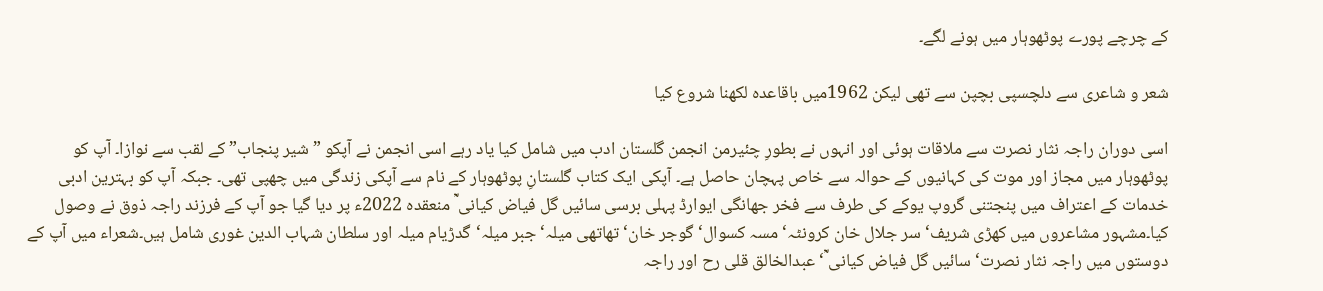کے چرچے پورے پوٹھوہار میں ہونے لگے۔

شعر و شاعری سے دلچسپی بچپن سے تھی لیکن 1962میں باقاعدہ لکھنا شروع کیا

اسی دوران راجہ نثار نصرت سے ملاقات ہوئی اور انہوں نے بطورِ چئیرمن انجمن گلستان ادب میں شامل کیا یاد رہے اسی انجمن نے آپکو ” شیر پنجاب” کے لقب سے نوازا۔ آپ کو پوٹھوہار میں مجاز اور موت کی کہانیوں کے حوالہ سے خاص پہچان حاصل ہے۔ آپکی ایک کتاب گلستانِ پوٹھوہار کے نام سے آپکی زندگی میں چھپی تھی۔ جبکہ آپ کو بہترین ادبی خدمات کے اعتراف میں پنجتنی گروپ یوکے کی طرف سے فخر جھانگی ایوارڈ پہلی برسی سائیں گل فیاض کیانی ؒ منعقدہ 2022ء پر دیا گیا جو آپ کے فرزند راجہ ذوق نے وصول کیا۔مشہور مشاعروں میں کھڑی شریف‘ سر جلال خان کرونٹہ‘ مسہ کسوال‘ گوجر خان‘تھاتھی میلہ‘جبر میلہ‘گدڑیام میلہ اور سلطان شہاب الدین غوری شامل ہیں۔شعراء میں آپ کے دوستوں میں راجہ نثار نصرت‘سائیں گل فیاض کیانی ؒ‘ عبدالخالق قلی رح اور راجہ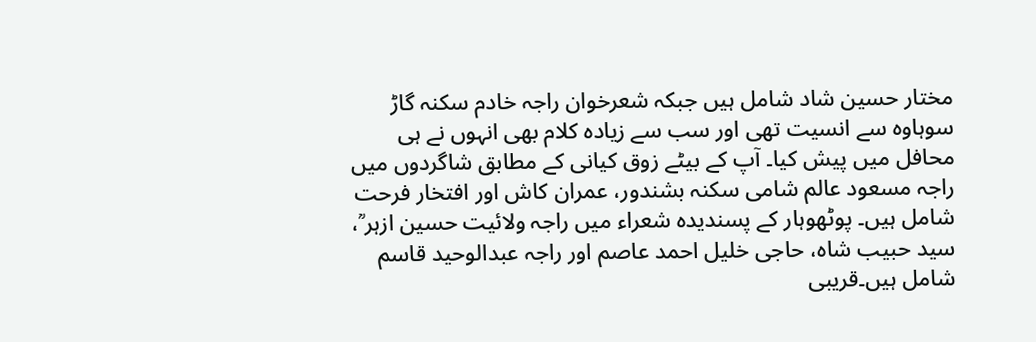مختار حسین شاد شامل ہیں جبکہ شعرخوان راجہ خادم سکنہ گاڑ سوہاوہ سے انسیت تھی اور سب سے زیادہ کلام بھی انہوں نے ہی محافل میں پیش کیا۔ آپ کے بیٹے زوق کیانی کے مطابق شاگردوں میں راجہ مسعود عالم شامی سکنہ بشندور، عمران کاش اور افتخار فرحت شامل ہیں۔ پوٹھوہار کے پسندیدہ شعراء میں راجہ ولائیت حسین ازہر ؒ، سید حبیب شاہ، حاجی خلیل احمد عاصم اور راجہ عبدالوحید قاسم شامل ہیں۔قریبی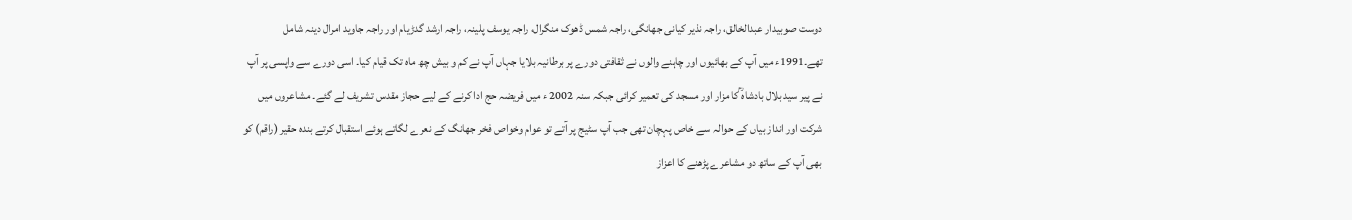دوست صوبیدار عبدالخالق، راجہ نذیر کیانی جھانگی، راجہ شمس ڈھوک منگرال، راجہ یوسف پلینہ، راجہ ارشد گدڑیام اور راجہ جاوید امرال دینہ شامل تھے۔1991ء میں آپ کے بھائیوں اور چاہنے والوں نے ثقافتی دورے پر برطانیہ بلایا جہاں آپ نے کم و بیش چھ ماہ تک قیام کیا۔ اسی دورے سے واپسی پر آپ نے پیر سید بلال بادشاہ ؒکا مزار اور مسجد کی تعمیر کرائی جبکہ سنہ 2002 ء میں فریضہ حج ادا کرنے کے لیے حجاز مقدس تشریف لے گئے۔ مشاعروں میں شرکت اور انداز بیاں کے حوالہ سے خاص پہچان تھی جب آپ سٹیج پر آتے تو عوام وخواص فخر جھانگ کے نعرے لگاتے ہوئے استقبال کرتے بندہ حقیر (راقم) کو بھی آپ کے ساتھ دو مشاعرے پڑھنے کا اعزاز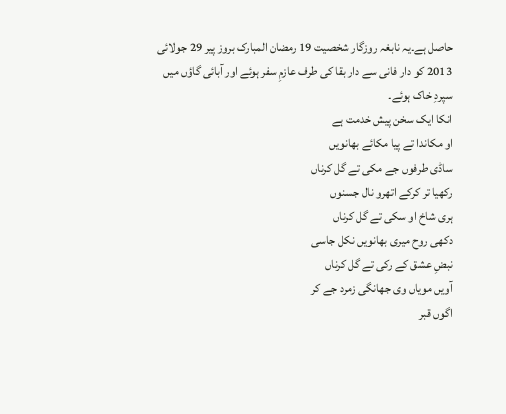حاصل ہے۔یہ نابغہ روزگار شخصیت 19 رمضان المبارک بروز پیر 29 جولائی 2013 کو دار فانی سے دار بقا کی طرف عازمِ سفر ہوئے اور آبائی گاؤں میں سپردِ خاک ہوئے۔
انکا ایک سخن پیش خدمت ہے
او مکاندا تے پیا مکائے بھانویں
ساڈی طرفوں جے مکی تے گل کرناں
رکھیا تر کرکے اتھرو نال جسنوں
ہری شاخ او سکی تے گل کرناں
دکھی روح میری بھانویں نکل جاسی
نبضِ عشق کے رکی تے گل کرناں
آویں مویاں وی جھانگی زمرد جے کر
اگوں قبر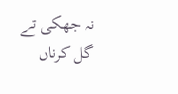نہ جھکی تے گل کرناں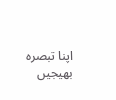اپنا تبصرہ بھیجیں